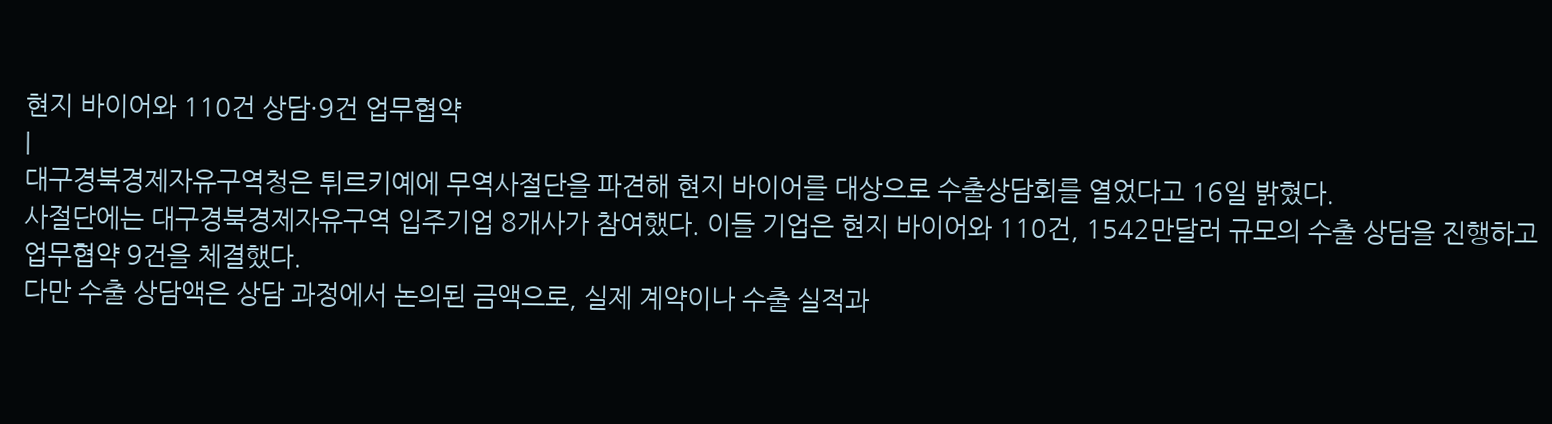현지 바이어와 110건 상담·9건 업무협약
|
대구경북경제자유구역청은 튀르키예에 무역사절단을 파견해 현지 바이어를 대상으로 수출상담회를 열었다고 16일 밝혔다.
사절단에는 대구경북경제자유구역 입주기업 8개사가 참여했다. 이들 기업은 현지 바이어와 110건, 1542만달러 규모의 수출 상담을 진행하고 업무협약 9건을 체결했다.
다만 수출 상담액은 상담 과정에서 논의된 금액으로, 실제 계약이나 수출 실적과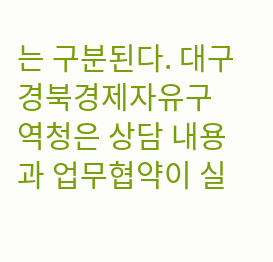는 구분된다. 대구경북경제자유구역청은 상담 내용과 업무협약이 실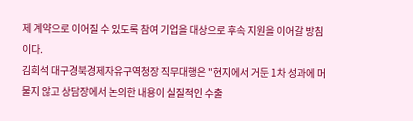제 계약으로 이어질 수 있도록 참여 기업을 대상으로 후속 지원을 이어갈 방침이다.
김희석 대구경북경제자유구역청장 직무대행은 "현지에서 거둔 1차 성과에 머물지 않고 상담장에서 논의한 내용이 실질적인 수출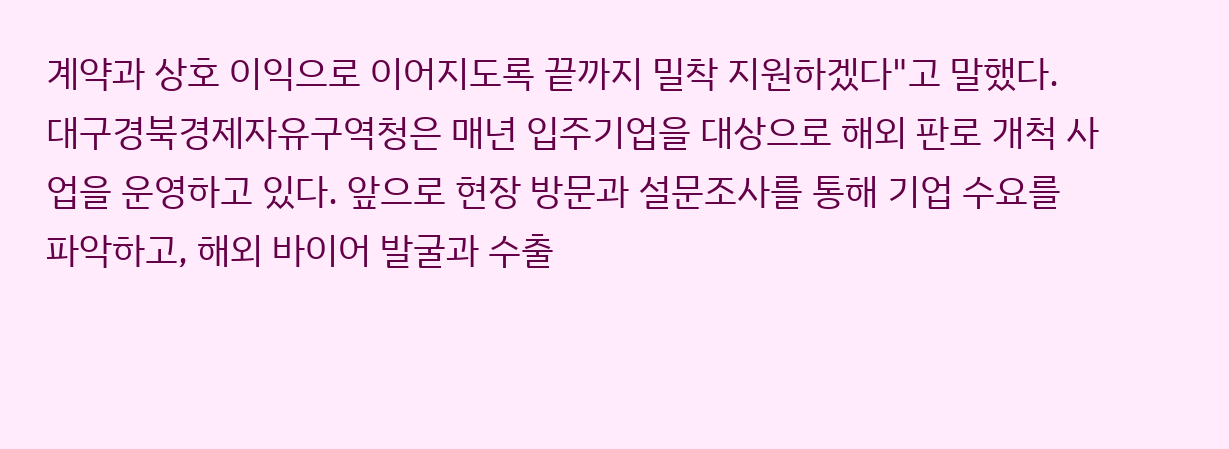계약과 상호 이익으로 이어지도록 끝까지 밀착 지원하겠다"고 말했다.
대구경북경제자유구역청은 매년 입주기업을 대상으로 해외 판로 개척 사업을 운영하고 있다. 앞으로 현장 방문과 설문조사를 통해 기업 수요를 파악하고, 해외 바이어 발굴과 수출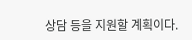상담 등을 지원할 계획이다.